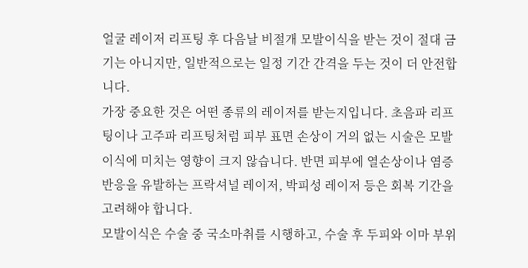얼굴 레이저 리프팅 후 다음날 비절개 모발이식을 받는 것이 절대 금기는 아니지만, 일반적으로는 일정 기간 간격을 두는 것이 더 안전합니다.
가장 중요한 것은 어떤 종류의 레이저를 받는지입니다. 초음파 리프팅이나 고주파 리프팅처럼 피부 표면 손상이 거의 없는 시술은 모발이식에 미치는 영향이 크지 않습니다. 반면 피부에 열손상이나 염증 반응을 유발하는 프락셔널 레이저, 박피성 레이저 등은 회복 기간을 고려해야 합니다.
모발이식은 수술 중 국소마취를 시행하고, 수술 후 두피와 이마 부위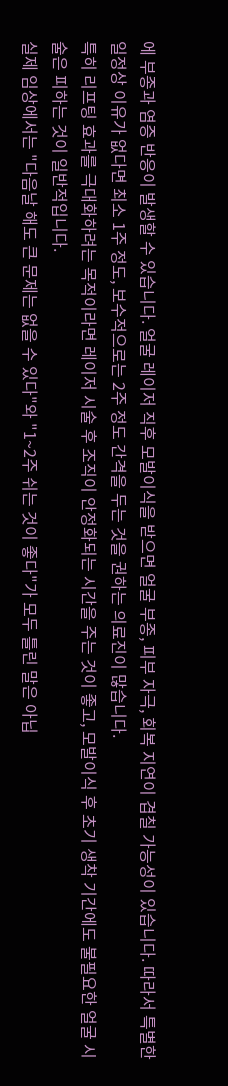에 부종과 염증 반응이 발생할 수 있습니다. 얼굴 레이저 직후 모발이식을 받으면 얼굴 부종, 피부 자극, 회복 지연이 겹칠 가능성이 있습니다. 따라서 특별한 일정상 이유가 없다면 최소 1주 정도, 보수적으로는 2주 정도 간격을 두는 것을 권하는 의료진이 많습니다.
특히 리프팅 효과를 극대화하려는 목적이라면 레이저 시술 후 조직이 안정화되는 시간을 주는 것이 좋고, 모발이식 후 초기 생착 기간에도 불필요한 얼굴 시술은 피하는 것이 일반적입니다.
실제 임상에서는 "다음날 해도 큰 문제는 없을 수 있다"와 "1~2주 쉬는 것이 좋다"가 모두 틀린 말은 아닙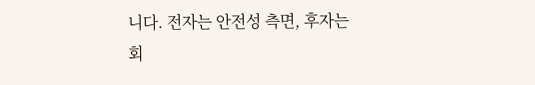니다. 전자는 안전성 측면, 후자는 회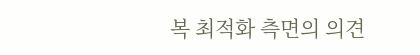복 최적화 측면의 의견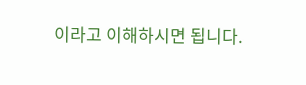이라고 이해하시면 됩니다.